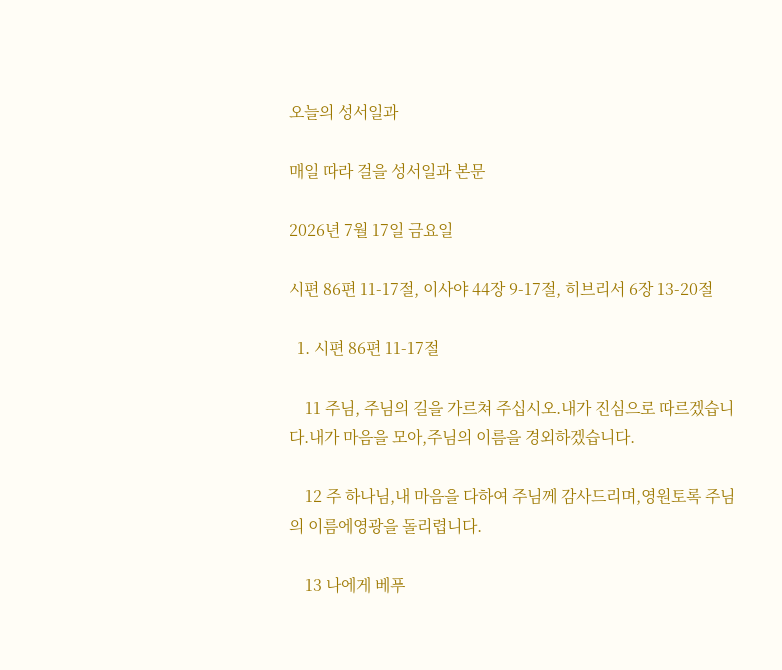오늘의 성서일과

매일 따라 걸을 성서일과 본문

2026년 7월 17일 금요일

시편 86편 11-17절, 이사야 44장 9-17절, 히브리서 6장 13-20절

  1. 시편 86편 11-17절

    11 주님, 주님의 길을 가르쳐 주십시오.내가 진심으로 따르겠습니다.내가 마음을 모아,주님의 이름을 경외하겠습니다.

    12 주 하나님,내 마음을 다하여 주님께 감사드리며,영원토록 주님의 이름에영광을 돌리렵니다.

    13 나에게 베푸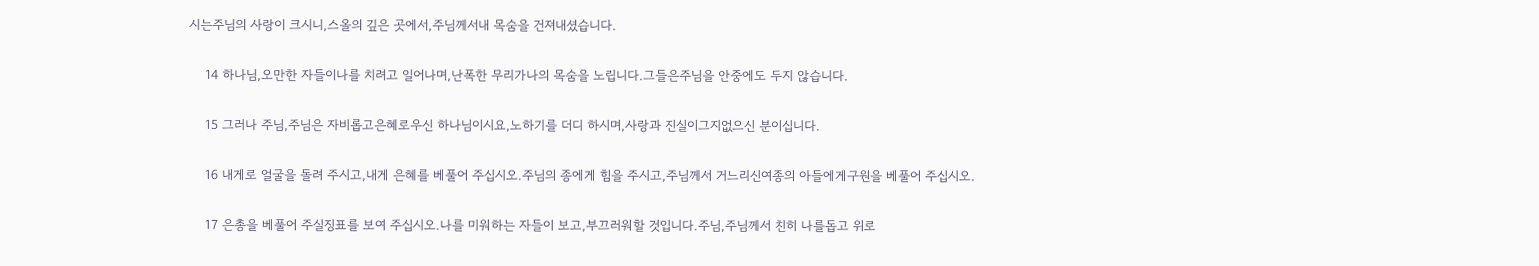시는주님의 사랑이 크시니,스올의 깊은 곳에서,주님께서내 목숨을 건져내셨습니다.

    14 하나님,오만한 자들이나를 치려고 일어나며,난폭한 무리가나의 목숨을 노립니다.그들은주님을 안중에도 두지 않습니다.

    15 그러나 주님,주님은 자비롭고은혜로우신 하나님이시요,노하기를 더디 하시며,사랑과 진실이그지없으신 분이십니다.

    16 내게로 얼굴을 돌려 주시고,내게 은혜를 베풀어 주십시오.주님의 종에게 힘을 주시고,주님께서 거느리신여종의 아들에게구원을 베풀어 주십시오.

    17 은총을 베풀어 주실징표를 보여 주십시오.나를 미워하는 자들이 보고,부끄러워할 것입니다.주님,주님께서 친히 나를돕고 위로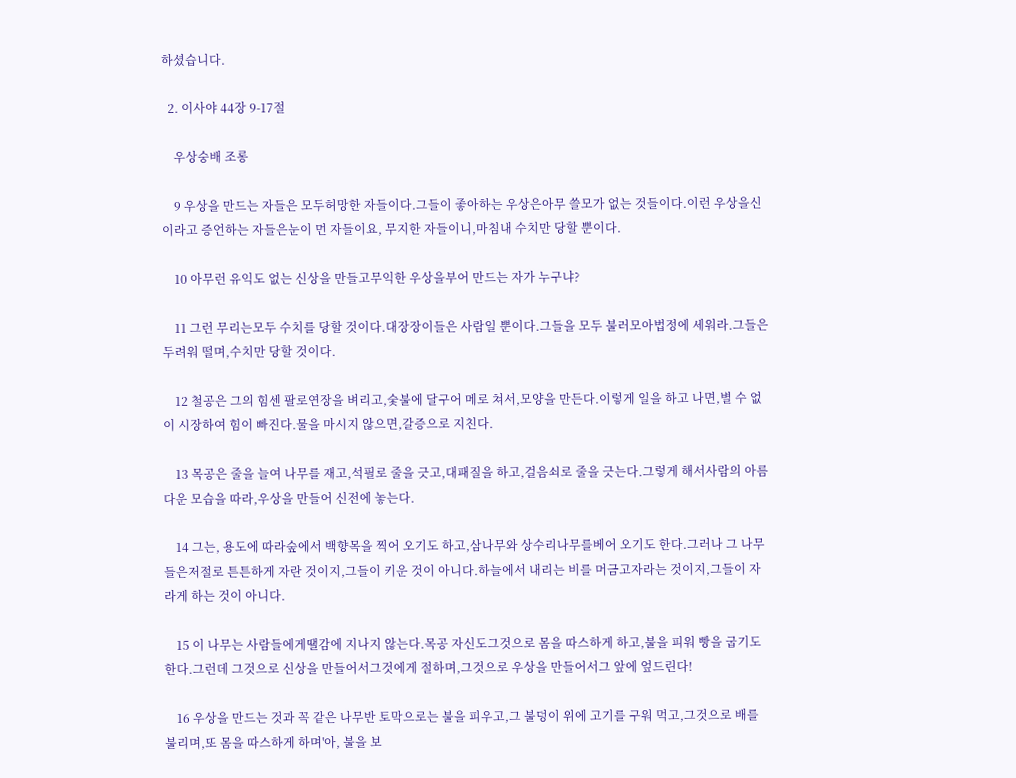하셨습니다.

  2. 이사야 44장 9-17절

    우상숭배 조롱

    9 우상을 만드는 자들은 모두허망한 자들이다.그들이 좋아하는 우상은아무 쓸모가 없는 것들이다.이런 우상을신이라고 증언하는 자들은눈이 먼 자들이요, 무지한 자들이니,마침내 수치만 당할 뿐이다.

    10 아무런 유익도 없는 신상을 만들고무익한 우상을부어 만드는 자가 누구냐?

    11 그런 무리는모두 수치를 당할 것이다.대장장이들은 사람일 뿐이다.그들을 모두 불러모아법정에 세워라.그들은 두려워 떨며,수치만 당할 것이다.

    12 철공은 그의 힘센 팔로연장을 벼리고,숯불에 달구어 메로 쳐서,모양을 만든다.이렇게 일을 하고 나면,별 수 없이 시장하여 힘이 빠진다.물을 마시지 않으면,갈증으로 지친다.

    13 목공은 줄을 늘여 나무를 재고,석필로 줄을 긋고,대패질을 하고,걸음쇠로 줄을 긋는다.그렇게 해서사람의 아름다운 모습을 따라,우상을 만들어 신전에 놓는다.

    14 그는, 용도에 따라숲에서 백향목을 찍어 오기도 하고,삼나무와 상수리나무를베어 오기도 한다.그러나 그 나무들은저절로 튼튼하게 자란 것이지,그들이 키운 것이 아니다.하늘에서 내리는 비를 머금고자라는 것이지,그들이 자라게 하는 것이 아니다.

    15 이 나무는 사람들에게땔감에 지나지 않는다.목공 자신도그것으로 몸을 따스하게 하고,불을 피워 빵을 굽기도 한다.그런데 그것으로 신상을 만들어서그것에게 절하며,그것으로 우상을 만들어서그 앞에 엎드린다!

    16 우상을 만드는 것과 꼭 같은 나무반 토막으로는 불을 피우고,그 불덩이 위에 고기를 구워 먹고,그것으로 배를 불리며,또 몸을 따스하게 하며'아, 불을 보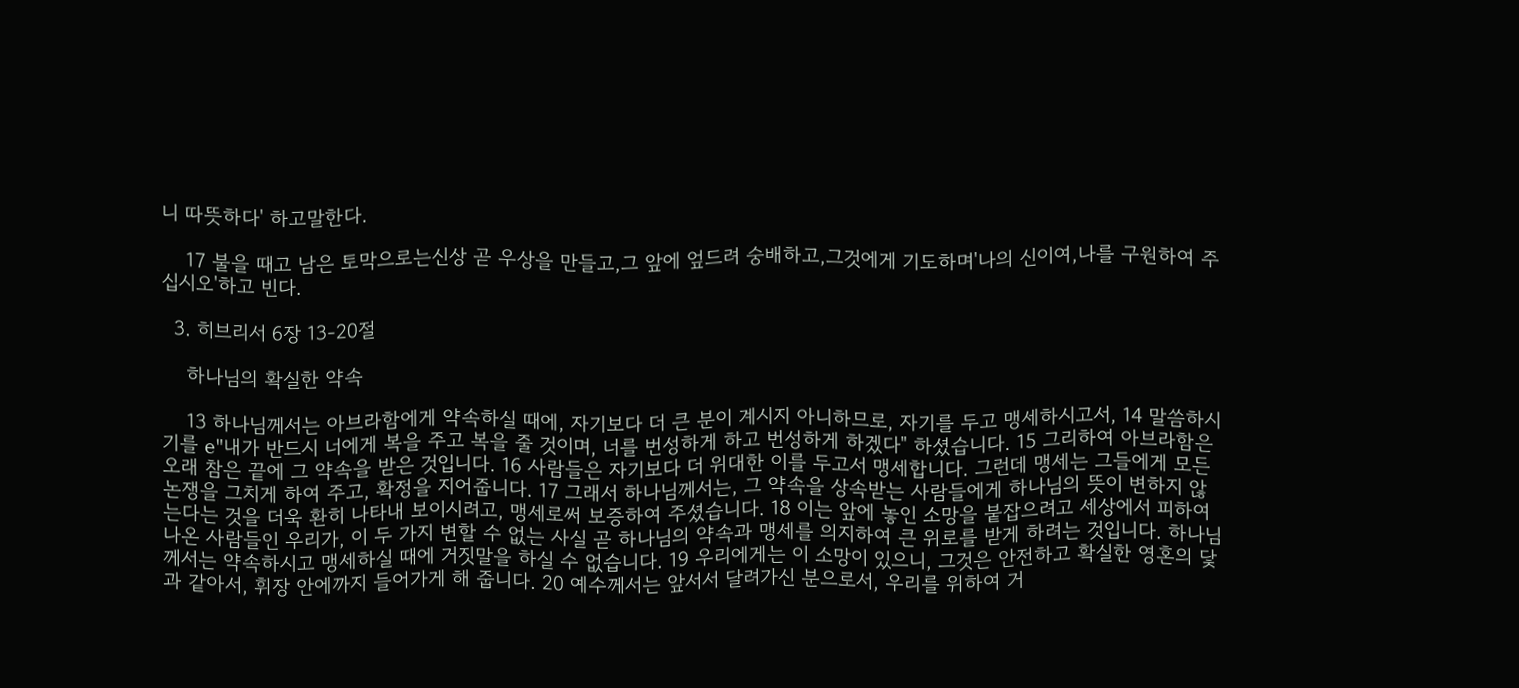니 따뜻하다' 하고말한다.

    17 불을 때고 남은 토막으로는신상 곧 우상을 만들고,그 앞에 엎드려 숭배하고,그것에게 기도하며'나의 신이여,나를 구원하여 주십시오'하고 빈다.

  3. 히브리서 6장 13-20절

    하나님의 확실한 약속

    13 하나님께서는 아브라함에게 약속하실 때에, 자기보다 더 큰 분이 계시지 아니하므로, 자기를 두고 맹세하시고서, 14 말씀하시기를 e"내가 반드시 너에게 복을 주고 복을 줄 것이며, 너를 번성하게 하고 번성하게 하겠다" 하셨습니다. 15 그리하여 아브라함은 오래 참은 끝에 그 약속을 받은 것입니다. 16 사람들은 자기보다 더 위대한 이를 두고서 맹세합니다. 그런데 맹세는 그들에게 모든 논쟁을 그치게 하여 주고, 확정을 지어줍니다. 17 그래서 하나님께서는, 그 약속을 상속받는 사람들에게 하나님의 뜻이 변하지 않는다는 것을 더욱 환히 나타내 보이시려고, 맹세로써 보증하여 주셨습니다. 18 이는 앞에 놓인 소망을 붙잡으려고 세상에서 피하여 나온 사람들인 우리가, 이 두 가지 변할 수 없는 사실 곧 하나님의 약속과 맹세를 의지하여 큰 위로를 받게 하려는 것입니다. 하나님께서는 약속하시고 맹세하실 때에 거짓말을 하실 수 없습니다. 19 우리에게는 이 소망이 있으니, 그것은 안전하고 확실한 영혼의 닻과 같아서, 휘장 안에까지 들어가게 해 줍니다. 20 예수께서는 앞서서 달려가신 분으로서, 우리를 위하여 거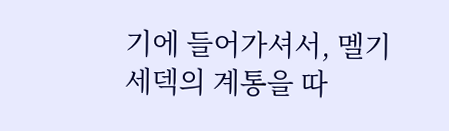기에 들어가셔서, 멜기세덱의 계통을 따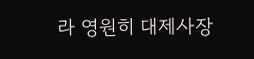라 영원히 대제사장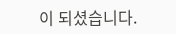이 되셨습니다.